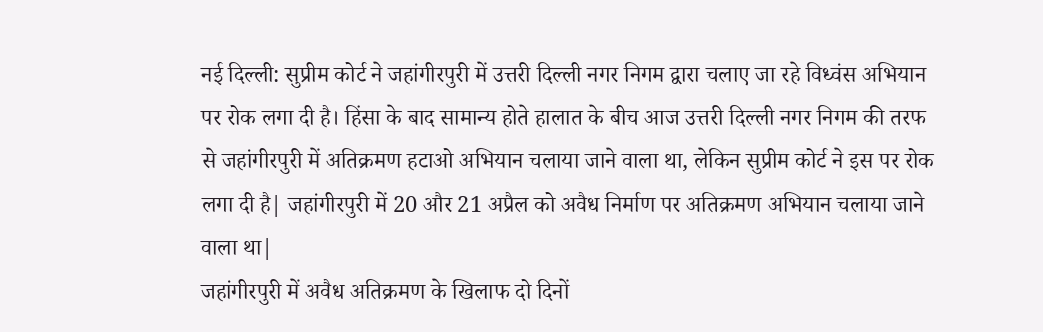नई दिल्ली: सुप्रीम कोर्ट ने जहांगीरपुरी में उत्तरी दिल्ली नगर निगम द्वारा चलाए जा रहे विध्वंस अभियान पर रोक लगा दी है। हिंसा के बाद सामान्य होते हालात के बीच आज उत्तरी दिल्ली नगर निगम की तरफ से जहांगीरपुरी में अतिक्रमण हटाओ अभियान चलाया जाने वाला था, लेकिन सुप्रीम कोर्ट ने इस पर रोक लगा दी है| जहांगीरपुरी में 20 और 21 अप्रैल को अवैध निर्माण पर अतिक्रमण अभियान चलाया जाने वाला था|
जहांगीरपुरी में अवैध अतिक्रमण के खिलाफ दो दिनों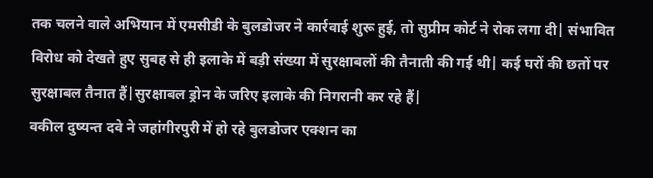तक चलने वाले अभियान में एमसीडी के बुलडोजर ने कार्रवाई शुरू हुई, तो सुप्रीम कोर्ट ने रोक लगा दी| संभावित विरोध को देखते हुए सुबह से ही इलाके में बड़ी संख्या में सुरक्षाबलों की तैनाती की गई थी| कई घरों की छतों पर सुरक्षाबल तैनात हैं|सुरक्षाबल ड्रोन के जरिए इलाके की निगरानी कर रहे हैं|
वकील दुष्यन्त दवे ने जहांगीरपुरी में हो रहे बुलडोजर एक्शन का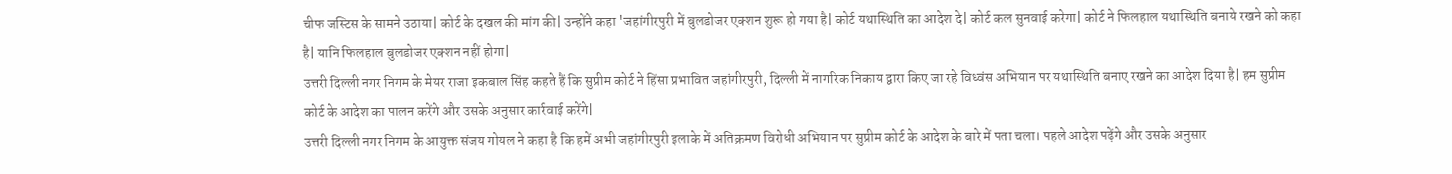चीफ जस्टिस के सामने उठाया| कोर्ट के दखल की मांग की| उन्होंने कहा 'जहांगीरपुरी में बुलडोजर एक्शन शुरू हो गया है| कोर्ट यथास्थिति का आदेश दे| कोर्ट कल सुनवाई करेगा| कोर्ट ने फिलहाल यथास्थिति बनाये रखने को कहा है| यानि फिलहाल बुलडोजर एक्शन नहीं होगा|
उत्तरी दिल्ली नगर निगम के मेयर राजा इकबाल सिंह कहते हैं कि सुप्रीम कोर्ट ने हिंसा प्रभावित जहांगीरपुरी, दिल्ली में नागरिक निकाय द्वारा किए जा रहे विध्वंस अभियान पर यथास्थिति बनाए रखने का आदेश दिया है| हम सुप्रीम कोर्ट के आदेश का पालन करेंगे और उसके अनुसार कार्रवाई करेंगे|
उत्तरी दिल्ली नगर निगम के आयुक्त संजय गोयल ने कहा है कि हमें अभी जहांगीरपुरी इलाके में अतिक्रमण विरोधी अभियान पर सुप्रीम कोर्ट के आदेश के बारे में पता चला। पहले आदेश पढ़ेंगे और उसके अनुसार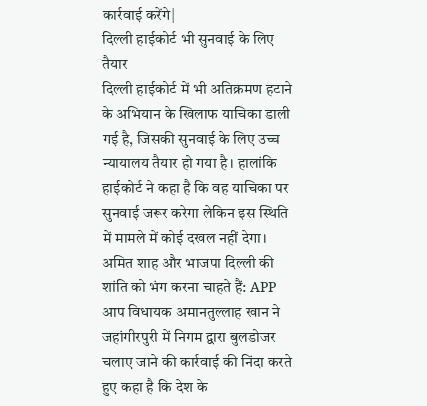कार्रवाई करेंगे|
दिल्ली हाईकोर्ट भी सुनवाई के लिए तैयार
दिल्ली हाईकोर्ट में भी अतिक्रमण हटाने के अभियान के खिलाफ याचिका डाली गई है, जिसकी सुनवाई के लिए उच्च न्यायालय तैयार हो गया है। हालांकि हाईकोर्ट ने कहा है कि वह याचिका पर सुनवाई जरूर करेगा लेकिन इस स्थिति में मामले में कोई दखल नहीं देगा।
अमित शाह और भाजपा दिल्ली की शांति को भंग करना चाहते हैं: APP
आप विधायक अमानतुल्लाह खान ने जहांगीरपुरी में निगम द्वारा बुलडोजर चलाए जाने की कार्रवाई की निंदा करते हुए कहा है कि देश के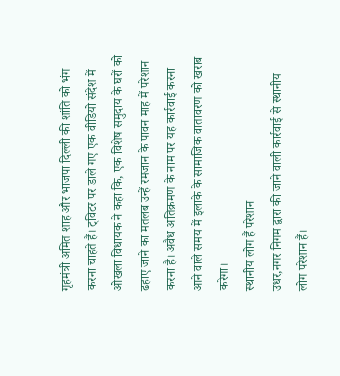गृहमंत्री अमित शाह और भाजपा दिल्ली की शांति को भंग करना चाहते हैं। ट्विटर पर डाले गए एक वीडियो संदेश में ओखला विधायक ने कहा कि, एक विशेष समुदाय के घरों को ढहाए जाने का मतलब उन्हें रमजान के पावन माह में परेशान करना है। अवैध अतिक्रमण के नाम पर यह कार्रवाई करना आने वाले समय में इलाके के सामाजिक वातावरण को खराब करेगा।
स्थानीय लोग हैं परेशान
उधर,नगर निगम द्वारा की जाने वाली कार्रवाई से स्थानीय लोग परेशान हैं।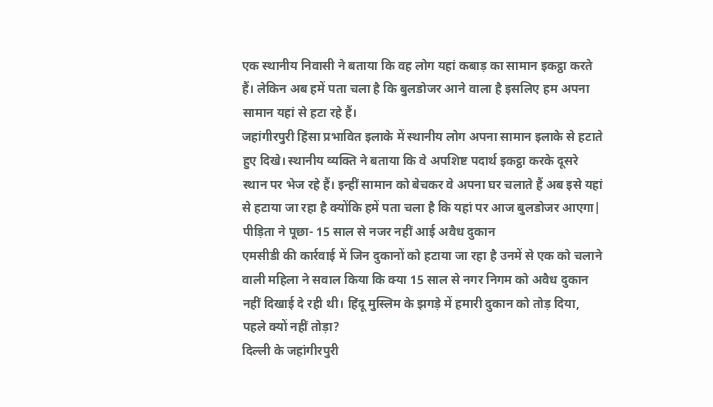एक स्थानीय निवासी ने बताया कि वह लोग यहां कबाड़ का सामान इकट्ठा करते हैं। लेकिन अब हमें पता चला है कि बुलडोजर आने वाला है इसलिए हम अपना सामान यहां से हटा रहे हैं।
जहांगीरपुरी हिंसा प्रभावित इलाके में स्थानीय लोग अपना सामान इलाके से हटाते हुए दिखे। स्थानीय व्यक्ति ने बताया कि वे अपशिष्ट पदार्थ इकट्ठा करके दूसरे स्थान पर भेज रहे हैं। इन्हीं सामान को बेचकर वे अपना घर चलाते हैं अब इसे यहां से हटाया जा रहा है क्योंकि हमें पता चला है कि यहां पर आज बुलडोजर आएगा|
पीड़िता ने पूछा- 15 साल से नजर नहीं आई अवैध दुकान
एमसीडी की कार्रवाई में जिन दुकानों को हटाया जा रहा है उनमें से एक को चलाने वाली महिला ने सवाल किया कि क्या 15 साल से नगर निगम को अवैध दुकान नहीं दिखाई दे रही थी। हिंदू मुस्लिम के झगड़े में हमारी दुकान को तोड़ दिया, पहले क्यों नहीं तोड़ा?
दिल्ली के जहांगीरपुरी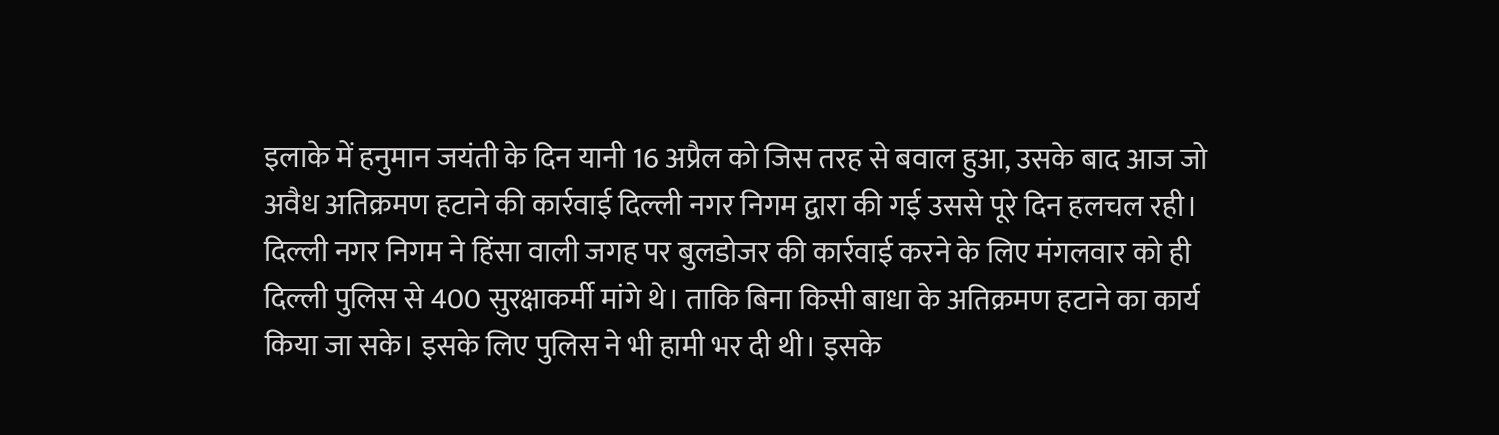इलाके में हनुमान जयंती के दिन यानी 16 अप्रैल को जिस तरह से बवाल हुआ, उसके बाद आज जो अवैध अतिक्रमण हटाने की कार्रवाई दिल्ली नगर निगम द्वारा की गई उससे पूरे दिन हलचल रही। दिल्ली नगर निगम ने हिंसा वाली जगह पर बुलडोजर की कार्रवाई करने के लिए मंगलवार को ही दिल्ली पुलिस से 400 सुरक्षाकर्मी मांगे थे। ताकि बिना किसी बाधा के अतिक्रमण हटाने का कार्य किया जा सके। इसके लिए पुलिस ने भी हामी भर दी थी। इसके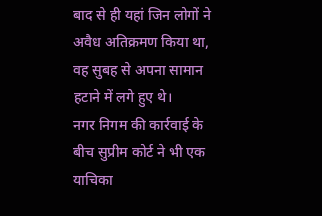बाद से ही यहां जिन लोगों ने अवैध अतिक्रमण किया था, वह सुबह से अपना सामान हटाने में लगे हुए थे।
नगर निगम की कार्रवाई के बीच सुप्रीम कोर्ट ने भी एक याचिका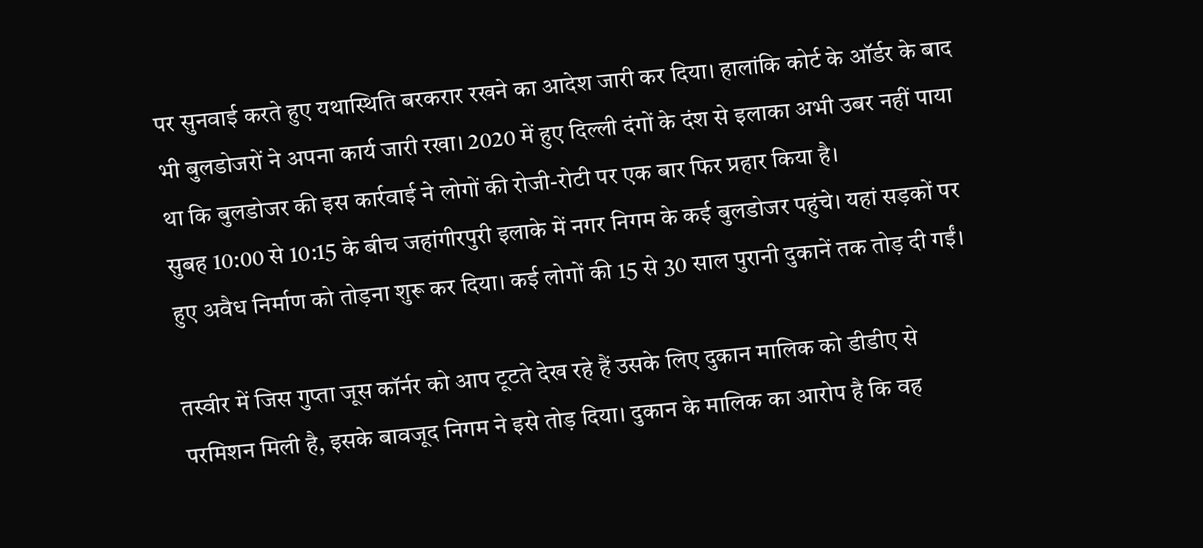पर सुनवाई करते हुए यथास्थिति बरकरार रखने का आदेश जारी कर दिया। हालांकि कोर्ट के ऑर्डर के बाद भी बुलडोजरों ने अपना कार्य जारी रखा। 2020 में हुए दिल्ली दंगों के दंश से इलाका अभी उबर नहीं पाया था कि बुलडोजर की इस कार्रवाई ने लोगों की रोजी-रोटी पर एक बार फिर प्रहार किया है।
सुबह 10:00 से 10:15 के बीच जहांगीरपुरी इलाके में नगर निगम के कई बुलडोजर पहुंचे। यहां सड़कों पर हुए अवैध निर्माण को तोड़ना शुरू कर दिया। कई लोगों की 15 से 30 साल पुरानी दुकानें तक तोड़ दी गईं।

तस्वीर में जिस गुप्ता जूस कॉर्नर को आप टूटते देख रहे हैं उसके लिए दुकान मालिक को डीडीए से परमिशन मिली है, इसके बावजूद निगम ने इसे तोड़ दिया। दुकान के मालिक का आरोप है कि वह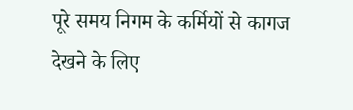पूरे समय निगम के कर्मियों से कागज देखने के लिए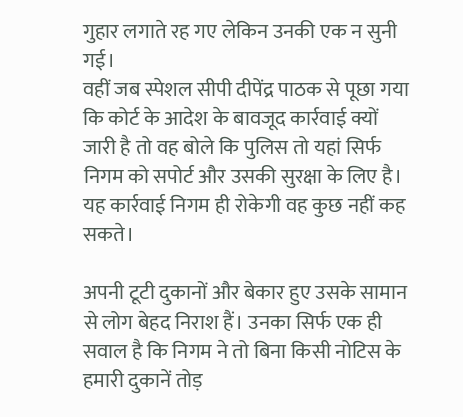गुहार लगाते रह गए लेकिन उनकी एक न सुनी गई।
वहीं जब स्पेशल सीपी दीपेंद्र पाठक से पूछा गया कि कोर्ट के आदेश के बावजूद कार्रवाई क्यों जारी है तो वह बोले कि पुलिस तो यहां सिर्फ निगम को सपोर्ट और उसकी सुरक्षा के लिए है। यह कार्रवाई निगम ही रोकेगी वह कुछ नहीं कह सकते।

अपनी टूटी दुकानों और बेकार हुए उसके सामान से लोग बेहद निराश हैं। उनका सिर्फ एक ही सवाल है कि निगम ने तो बिना किसी नोटिस के हमारी दुकानें तोड़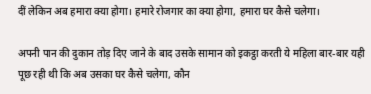दीं लेकिन अब हमारा क्या होगा। हमारे रोजगार का क्या होगा, हमारा घर कैसे चलेगा।

अपनी पान की दुकान तोड़ दिए जाने के बाद उसके सामान को इकट्ठा करती ये महिला बार-बार यही पूछ रही थी कि अब उसका घर कैसे चलेगा, कौन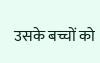उसके बच्चों को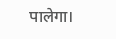पालेगा।